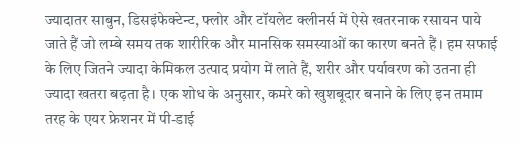ज्यादातर साबुन, डिसइंफेक्टेन्ट, फ्लोर और टॉयलेट क्लीनर्स में ऐसे खतरनाक रसायन पाये जाते हैं जो लम्बे समय तक शारीरिक और मानसिक समस्याओं का कारण बनते हैं। हम सफाई के लिए जितने ज्यादा केमिकल उत्पाद प्रयोग में लाते हैं, शरीर और पर्यावरण को उतना ही ज्यादा खतरा बढ़ता है। एक शोध के अनुसार, कमरे को खुशबूदार बनाने के लिए इन तमाम तरह के एयर फ्रेशनर में पी-डाई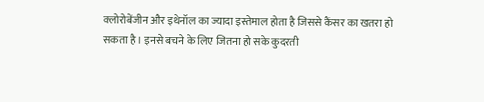क्लोरोबेंजीन और इथेनॉल का ज्यादा इस्तेमाल होता है जिससे कैंसर का खतरा हो सकता है। इनसे बचने के लिए जितना हो सके कुदरती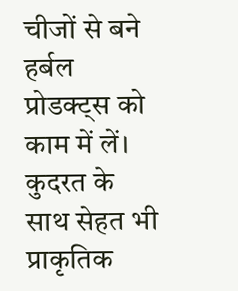चीजों से बने हर्बल प्रोडक्ट्स को काम में लें।
कुदरत के साथ सेहत भी
प्राकृतिक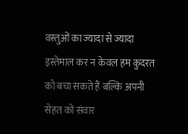वस्तुओं का ज्यादा से ज्यादा इस्तेमाल कर न केवल हम कुदरत को बचा सकते हैं बल्कि अपनी सेहत को संवार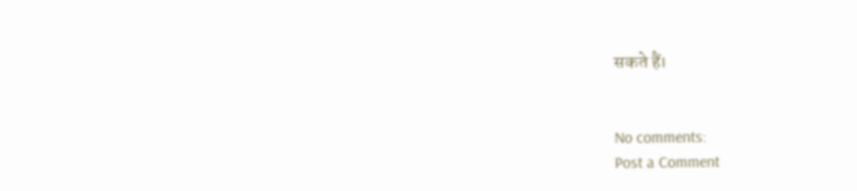सकते हैं।


No comments:
Post a Comment